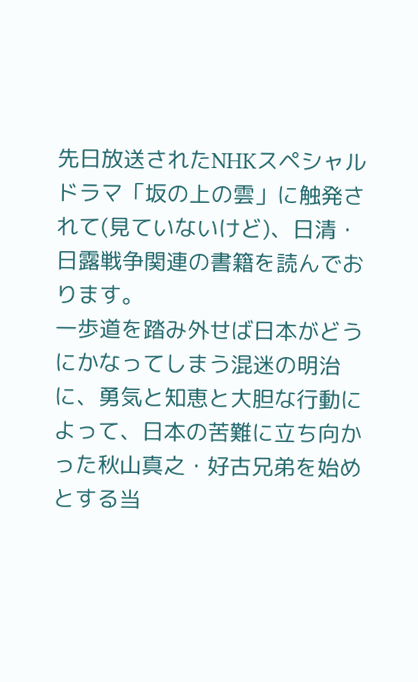先日放送されたNHKスペシャルドラマ「坂の上の雲」に触発されて(見ていないけど)、日清・日露戦争関連の書籍を読んでおります。
一歩道を踏み外せば日本がどうにかなってしまう混迷の明治に、勇気と知恵と大胆な行動によって、日本の苦難に立ち向かった秋山真之・好古兄弟を始めとする当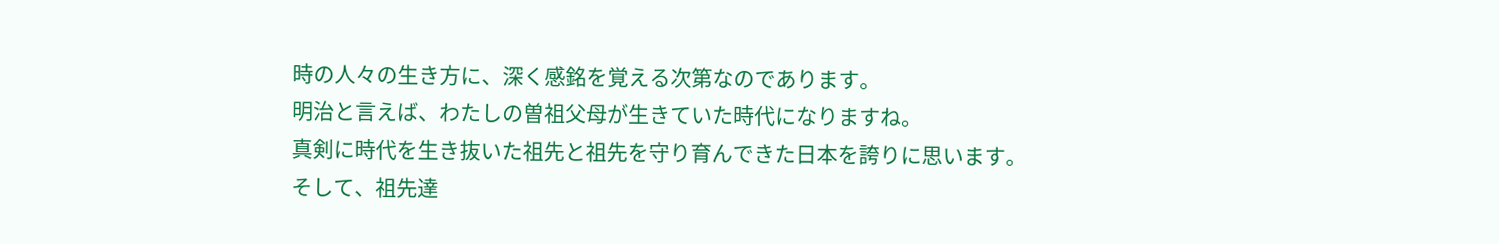時の人々の生き方に、深く感銘を覚える次第なのであります。
明治と言えば、わたしの曽祖父母が生きていた時代になりますね。
真剣に時代を生き抜いた祖先と祖先を守り育んできた日本を誇りに思います。
そして、祖先達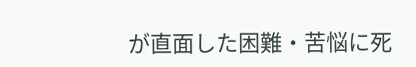が直面した困難・苦悩に死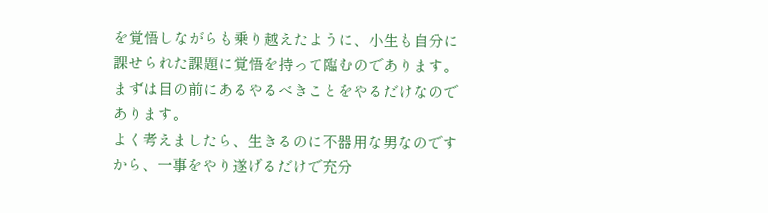を覚悟しながらも乗り越えたように、小生も自分に課せられた課題に覚悟を持って臨むのであります。
まずは目の前にあるやるべきことをやるだけなのであります。
よく考えましたら、生きるのに不器用な男なのですから、一事をやり遂げるだけで充分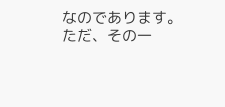なのであります。
ただ、その一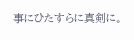事にひたすらに真剣に。